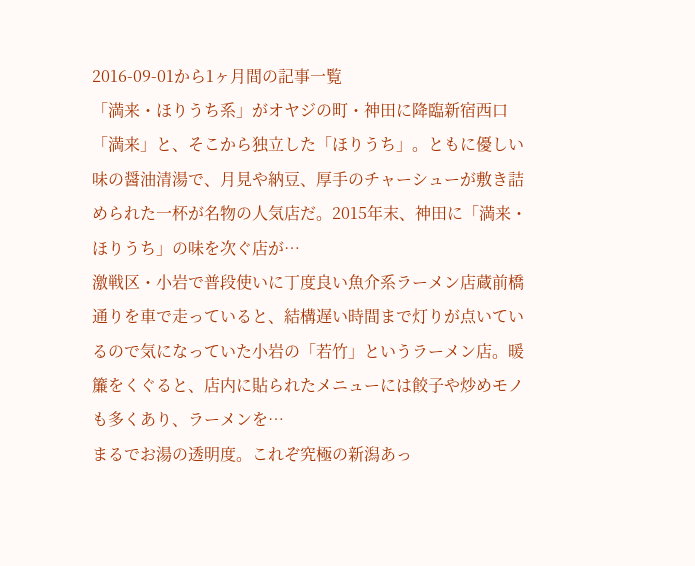2016-09-01から1ヶ月間の記事一覧
「満来・ほりうち系」がオヤジの町・神田に降臨新宿西口「満来」と、そこから独立した「ほりうち」。ともに優しい味の醤油清湯で、月見や納豆、厚手のチャーシューが敷き詰められた一杯が名物の人気店だ。2015年末、神田に「満来・ほりうち」の味を次ぐ店が…
激戦区・小岩で普段使いに丁度良い魚介系ラーメン店蔵前橋通りを車で走っていると、結構遅い時間まで灯りが点いているので気になっていた小岩の「若竹」というラーメン店。暖簾をくぐると、店内に貼られたメニューには餃子や炒めモノも多くあり、ラーメンを…
まるでお湯の透明度。これぞ究極の新潟あっ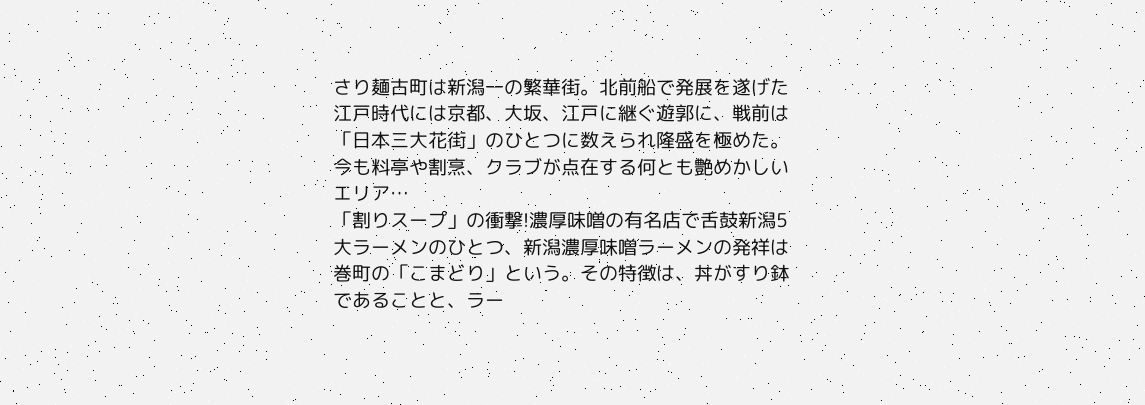さり麺古町は新潟一の繁華街。北前船で発展を遂げた江戸時代には京都、大坂、江戸に継ぐ遊郭に、戦前は「日本三大花街」のひとつに数えられ隆盛を極めた。今も料亭や割烹、クラブが点在する何とも艶めかしいエリア…
「割りスープ」の衝撃!濃厚味噌の有名店で舌鼓新潟5大ラーメンのひとつ、新潟濃厚味噌ラーメンの発祥は巻町の「こまどり」という。その特徴は、丼がすり鉢であることと、ラー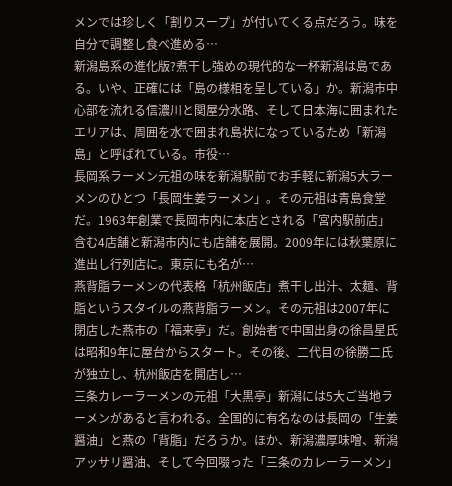メンでは珍しく「割りスープ」が付いてくる点だろう。味を自分で調整し食べ進める…
新潟島系の進化版?煮干し強めの現代的な一杯新潟は島である。いや、正確には「島の様相を呈している」か。新潟市中心部を流れる信濃川と関屋分水路、そして日本海に囲まれたエリアは、周囲を水で囲まれ島状になっているため「新潟島」と呼ばれている。市役…
長岡系ラーメン元祖の味を新潟駅前でお手軽に新潟5大ラーメンのひとつ「長岡生姜ラーメン」。その元祖は青島食堂だ。1963年創業で長岡市内に本店とされる「宮内駅前店」含む4店舗と新潟市内にも店舗を展開。2009年には秋葉原に進出し行列店に。東京にも名が…
燕背脂ラーメンの代表格「杭州飯店」煮干し出汁、太麺、背脂というスタイルの燕背脂ラーメン。その元祖は2007年に閉店した燕市の「福来亭」だ。創始者で中国出身の徐昌星氏は昭和9年に屋台からスタート。その後、二代目の徐勝二氏が独立し、杭州飯店を開店し…
三条カレーラーメンの元祖「大黒亭」新潟には5大ご当地ラーメンがあると言われる。全国的に有名なのは長岡の「生姜醤油」と燕の「背脂」だろうか。ほか、新潟濃厚味噌、新潟アッサリ醤油、そして今回啜った「三条のカレーラーメン」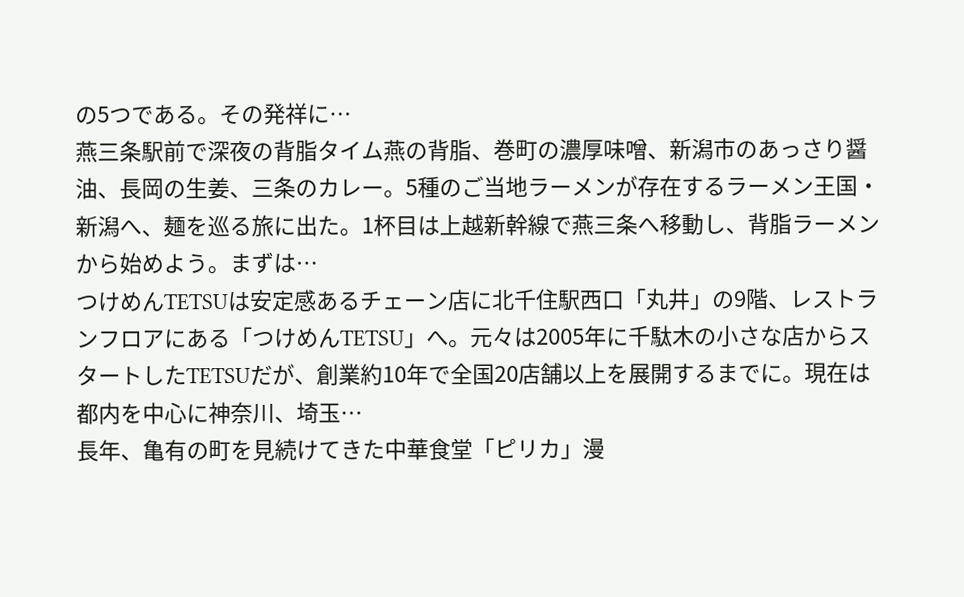の5つである。その発祥に…
燕三条駅前で深夜の背脂タイム燕の背脂、巻町の濃厚味噌、新潟市のあっさり醤油、長岡の生姜、三条のカレー。5種のご当地ラーメンが存在するラーメン王国・新潟へ、麺を巡る旅に出た。1杯目は上越新幹線で燕三条へ移動し、背脂ラーメンから始めよう。まずは…
つけめんTETSUは安定感あるチェーン店に北千住駅西口「丸井」の9階、レストランフロアにある「つけめんTETSU」へ。元々は2005年に千駄木の小さな店からスタートしたTETSUだが、創業約10年で全国20店舗以上を展開するまでに。現在は都内を中心に神奈川、埼玉…
長年、亀有の町を見続けてきた中華食堂「ピリカ」漫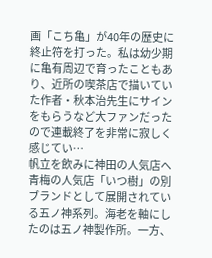画「こち亀」が40年の歴史に終止符を打った。私は幼少期に亀有周辺で育ったこともあり、近所の喫茶店で描いていた作者・秋本治先生にサインをもらうなど大ファンだったので連載終了を非常に寂しく感じてい…
帆立を飲みに神田の人気店へ青梅の人気店「いつ樹」の別ブランドとして展開されている五ノ神系列。海老を軸にしたのは五ノ神製作所。一方、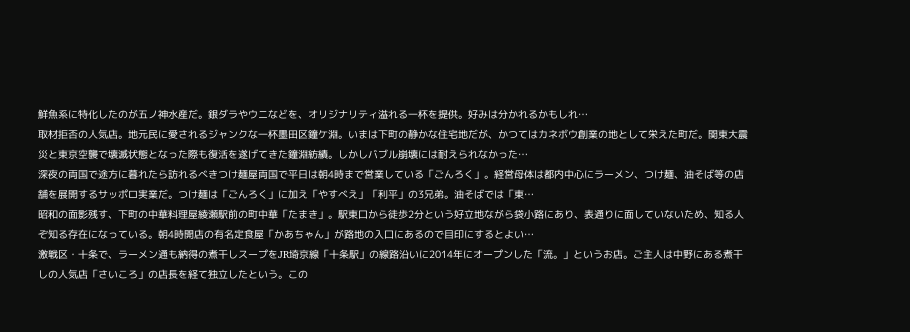鮮魚系に特化したのが五ノ神水産だ。銀ダラやウニなどを、オリジナリティ溢れる一杯を提供。好みは分かれるかもしれ…
取材拒否の人気店。地元民に愛されるジャンクな一杯墨田区鐘ケ淵。いまは下町の静かな住宅地だが、かつてはカネボウ創業の地として栄えた町だ。関東大震災と東京空襲で壊滅状態となった際も復活を遂げてきた鐘淵紡績。しかしバブル崩壊には耐えられなかった…
深夜の両国で途方に暮れたら訪れるべきつけ麺屋両国で平日は朝4時まで営業している「ごんろく」。経営母体は都内中心にラーメン、つけ麺、油そば等の店舗を展開するサッポロ実業だ。つけ麺は「ごんろく」に加え「やすべえ」「利平」の3兄弟。油そばでは「東…
昭和の面影残す、下町の中華料理屋綾瀬駅前の町中華「たまき」。駅東口から徒歩2分という好立地ながら袋小路にあり、表通りに面していないため、知る人ぞ知る存在になっている。朝4時開店の有名定食屋「かあちゃん」が路地の入口にあるので目印にするとよい…
激戦区・十条で、ラーメン通も納得の煮干しスープをJR埼京線「十条駅」の線路沿いに2014年にオープンした「流。」というお店。ご主人は中野にある煮干しの人気店「さいころ」の店長を経て独立したという。この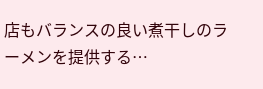店もバランスの良い煮干しのラーメンを提供する…